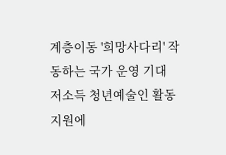계층이동 '희망사다리' 작동하는 국가 운영 기대 저소득 청년예술인 활동 지원에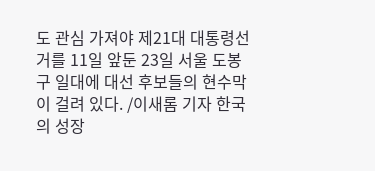도 관심 가져야 제21대 대통령선거를 11일 앞둔 23일 서울 도봉구 일대에 대선 후보들의 현수막이 걸려 있다. /이새롬 기자 한국의 성장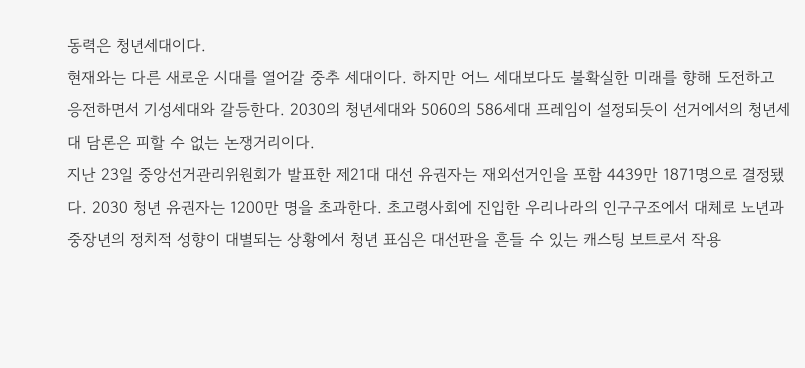동력은 청년세대이다.
현재와는 다른 새로운 시대를 열어갈 중추 세대이다. 하지만 어느 세대보다도 불확실한 미래를 향해 도전하고 응전하면서 기성세대와 갈등한다. 2030의 청년세대와 5060의 586세대 프레임이 설정되듯이 선거에서의 청년세대 담론은 피할 수 없는 논쟁거리이다.
지난 23일 중앙선거관리위원회가 발표한 제21대 대선 유권자는 재외선거인을 포함 4439만 1871명으로 결정됐다. 2030 청년 유권자는 1200만 명을 초과한다. 초고령사회에 진입한 우리나라의 인구구조에서 대체로 노년과 중장년의 정치적 성향이 대별되는 상황에서 청년 표심은 대선판을 흔들 수 있는 캐스팅 보트로서 작용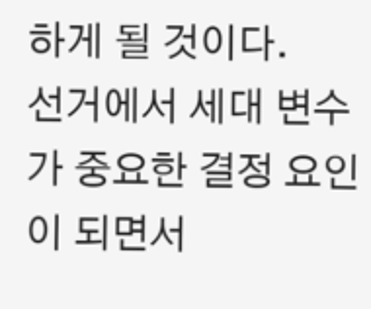하게 될 것이다.
선거에서 세대 변수가 중요한 결정 요인이 되면서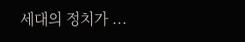세대의 정치가 ...